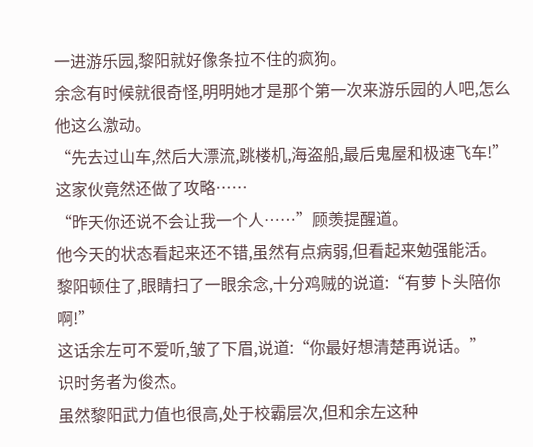一进游乐园,黎阳就好像条拉不住的疯狗。
余念有时候就很奇怪,明明她才是那个第一次来游乐园的人吧,怎么他这么激动。
“先去过山车,然后大漂流,跳楼机,海盗船,最后鬼屋和极速飞车!”
这家伙竟然还做了攻略……
“昨天你还说不会让我一个人……”顾羡提醒道。
他今天的状态看起来还不错,虽然有点病弱,但看起来勉强能活。
黎阳顿住了,眼睛扫了一眼余念,十分鸡贼的说道:“有萝卜头陪你啊!”
这话余左可不爱听,皱了下眉,说道:“你最好想清楚再说话。”
识时务者为俊杰。
虽然黎阳武力值也很高,处于校霸层次,但和余左这种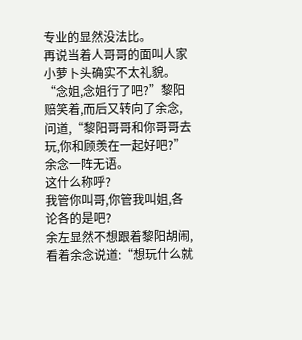专业的显然没法比。
再说当着人哥哥的面叫人家小萝卜头确实不太礼貌。
“念姐,念姐行了吧?”黎阳赔笑着,而后又转向了余念,问道,“黎阳哥哥和你哥哥去玩,你和顾羡在一起好吧?”
余念一阵无语。
这什么称呼?
我管你叫哥,你管我叫姐,各论各的是吧?
余左显然不想跟着黎阳胡闹,看着余念说道:“想玩什么就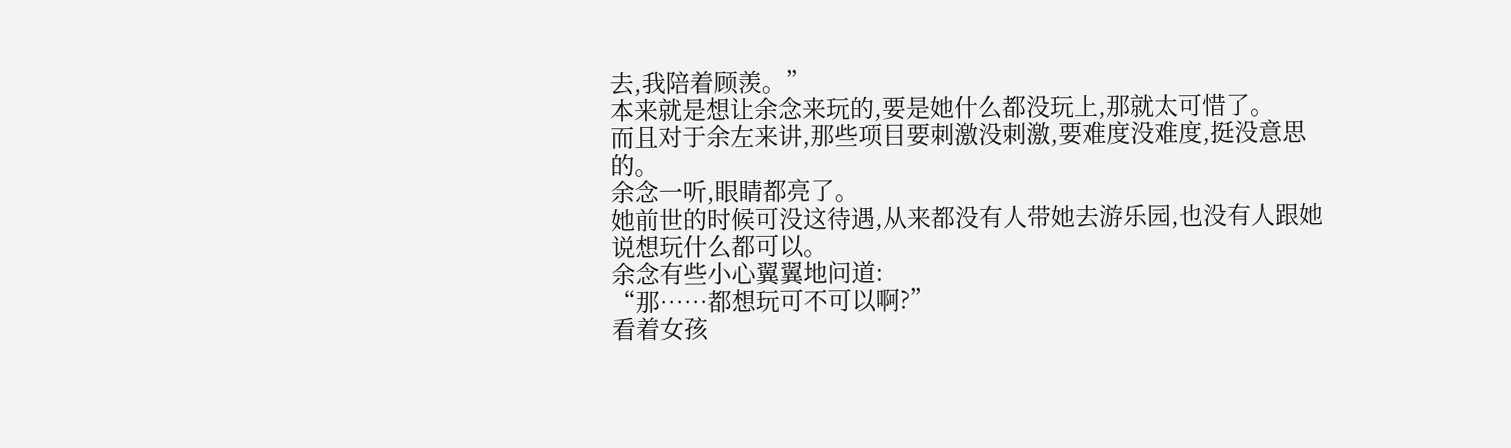去,我陪着顾羡。”
本来就是想让余念来玩的,要是她什么都没玩上,那就太可惜了。
而且对于余左来讲,那些项目要刺激没刺激,要难度没难度,挺没意思的。
余念一听,眼睛都亮了。
她前世的时候可没这待遇,从来都没有人带她去游乐园,也没有人跟她说想玩什么都可以。
余念有些小心翼翼地问道:
“那……都想玩可不可以啊?”
看着女孩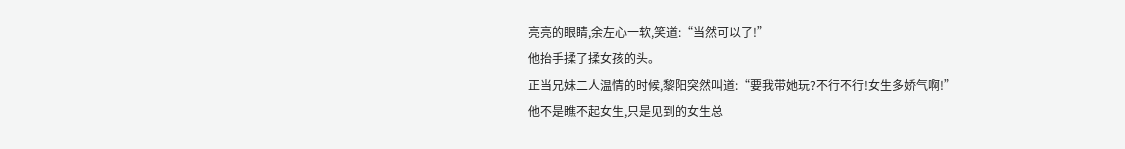亮亮的眼睛,余左心一软,笑道:“当然可以了!”
他抬手揉了揉女孩的头。
正当兄妹二人温情的时候,黎阳突然叫道:“要我带她玩?不行不行!女生多娇气啊!”
他不是瞧不起女生,只是见到的女生总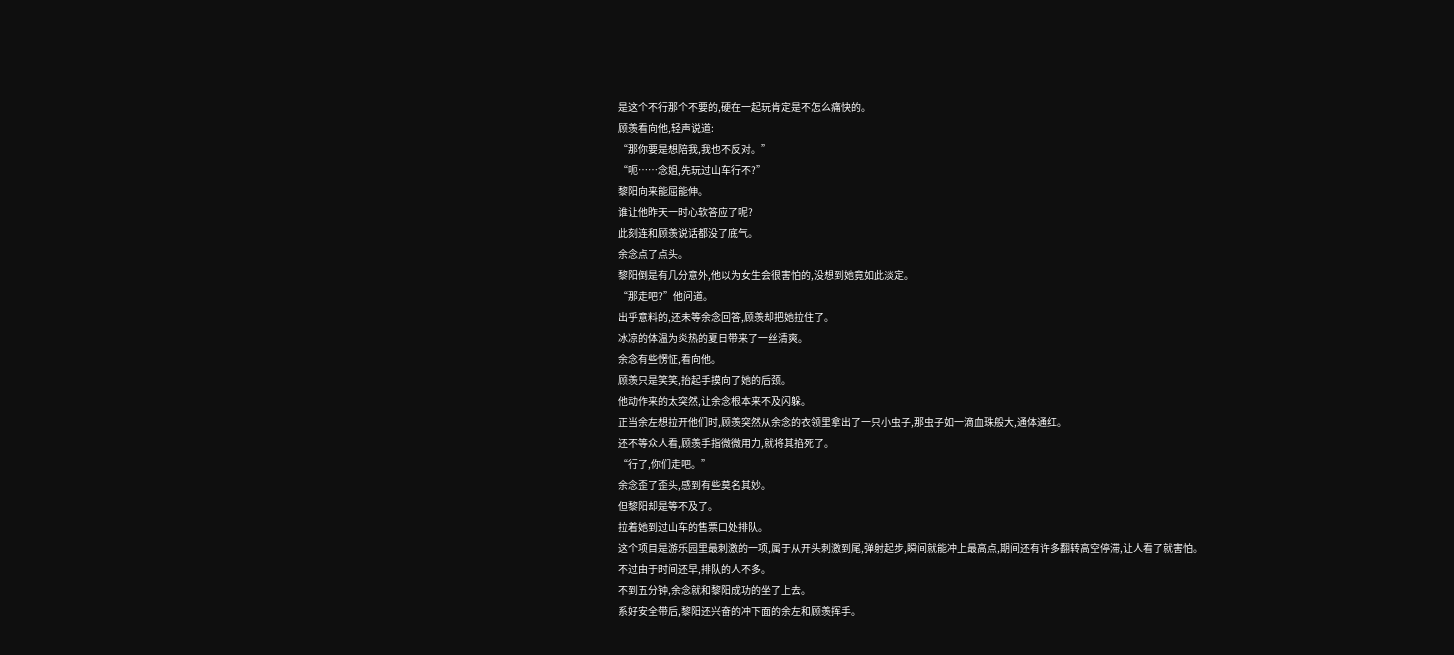是这个不行那个不要的,硬在一起玩肯定是不怎么痛快的。
顾羡看向他,轻声说道:
“那你要是想陪我,我也不反对。”
“呃……念姐,先玩过山车行不?”
黎阳向来能屈能伸。
谁让他昨天一时心软答应了呢?
此刻连和顾羡说话都没了底气。
余念点了点头。
黎阳倒是有几分意外,他以为女生会很害怕的,没想到她竟如此淡定。
“那走吧?”他问道。
出乎意料的,还未等余念回答,顾羡却把她拉住了。
冰凉的体温为炎热的夏日带来了一丝清爽。
余念有些愣怔,看向他。
顾羡只是笑笑,抬起手摸向了她的后颈。
他动作来的太突然,让余念根本来不及闪躲。
正当余左想拉开他们时,顾羡突然从余念的衣领里拿出了一只小虫子,那虫子如一滴血珠般大,通体通红。
还不等众人看,顾羡手指微微用力,就将其掐死了。
“行了,你们走吧。”
余念歪了歪头,感到有些莫名其妙。
但黎阳却是等不及了。
拉着她到过山车的售票口处排队。
这个项目是游乐园里最刺激的一项,属于从开头刺激到尾,弹射起步,瞬间就能冲上最高点,期间还有许多翻转高空停滞,让人看了就害怕。
不过由于时间还早,排队的人不多。
不到五分钟,余念就和黎阳成功的坐了上去。
系好安全带后,黎阳还兴奋的冲下面的余左和顾羡挥手。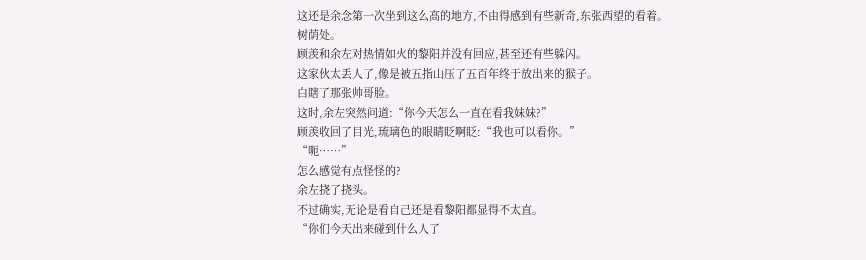这还是余念第一次坐到这么高的地方,不由得感到有些新奇,东张西望的看着。
树荫处。
顾羡和余左对热情如火的黎阳并没有回应,甚至还有些躲闪。
这家伙太丢人了,像是被五指山压了五百年终于放出来的猴子。
白瞎了那张帅哥脸。
这时,余左突然问道:“你今天怎么一直在看我妹妹?”
顾羡收回了目光,琉璃色的眼睛眨啊眨:“我也可以看你。”
“呃……”
怎么感觉有点怪怪的?
余左挠了挠头。
不过确实,无论是看自己还是看黎阳都显得不太直。
“你们今天出来碰到什么人了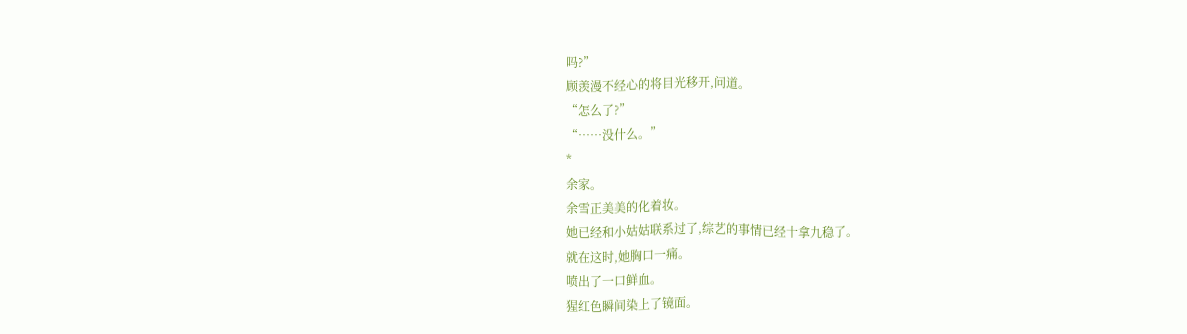吗?”
顾羡漫不经心的将目光移开,问道。
“怎么了?”
“……没什么。”
*
余家。
余雪正美美的化着妆。
她已经和小姑姑联系过了,综艺的事情已经十拿九稳了。
就在这时,她胸口一痛。
喷出了一口鲜血。
猩红色瞬间染上了镜面。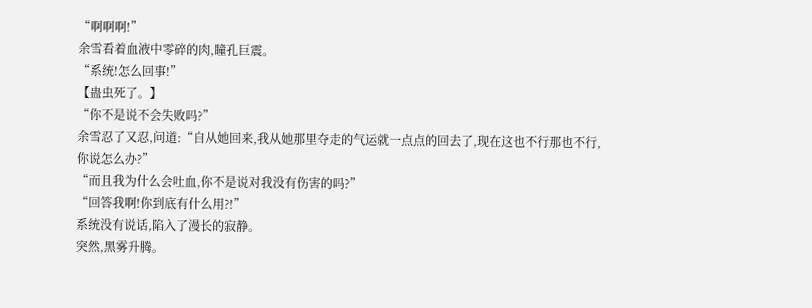“啊啊啊!”
余雪看着血液中零碎的肉,瞳孔巨震。
“系统!怎么回事!”
【蛊虫死了。】
“你不是说不会失败吗?”
余雪忍了又忍,问道:“自从她回来,我从她那里夺走的气运就一点点的回去了,现在这也不行那也不行,你说怎么办?”
“而且我为什么会吐血,你不是说对我没有伤害的吗?”
“回答我啊!你到底有什么用?!”
系统没有说话,陷入了漫长的寂静。
突然,黑雾升腾。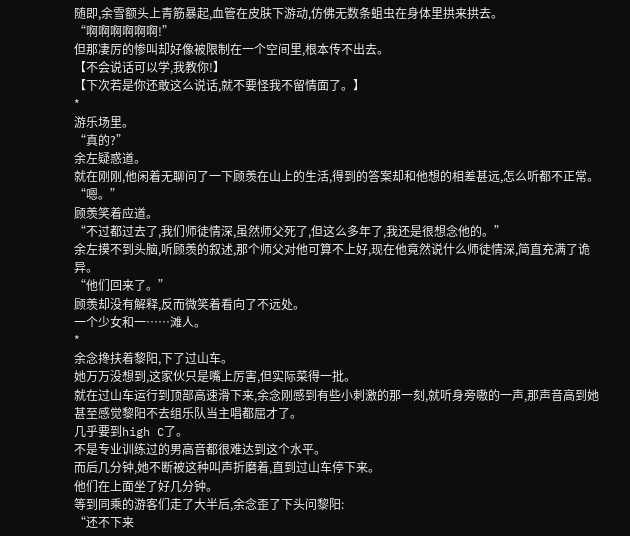随即,余雪额头上青筋暴起,血管在皮肤下游动,仿佛无数条蛆虫在身体里拱来拱去。
“啊啊啊啊啊啊!”
但那凄厉的惨叫却好像被限制在一个空间里,根本传不出去。
【不会说话可以学,我教你!】
【下次若是你还敢这么说话,就不要怪我不留情面了。】
*
游乐场里。
“真的?”
余左疑惑道。
就在刚刚,他闲着无聊问了一下顾羡在山上的生活,得到的答案却和他想的相差甚远,怎么听都不正常。
“嗯。”
顾羡笑着应道。
“不过都过去了,我们师徒情深,虽然师父死了,但这么多年了,我还是很想念他的。”
余左摸不到头脑,听顾羡的叙述,那个师父对他可算不上好,现在他竟然说什么师徒情深,简直充满了诡异。
“他们回来了。”
顾羡却没有解释,反而微笑着看向了不远处。
一个少女和一……滩人。
*
余念搀扶着黎阳,下了过山车。
她万万没想到,这家伙只是嘴上厉害,但实际菜得一批。
就在过山车运行到顶部高速滑下来,余念刚感到有些小刺激的那一刻,就听身旁嗷的一声,那声音高到她甚至感觉黎阳不去组乐队当主唱都屈才了。
几乎要到high C了。
不是专业训练过的男高音都很难达到这个水平。
而后几分钟,她不断被这种叫声折磨着,直到过山车停下来。
他们在上面坐了好几分钟。
等到同乘的游客们走了大半后,余念歪了下头问黎阳:
“还不下来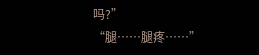吗?”
“腿……腿疼……”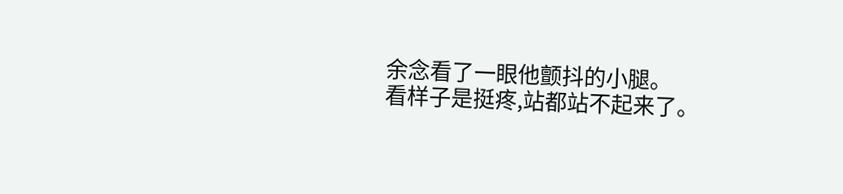余念看了一眼他颤抖的小腿。
看样子是挺疼,站都站不起来了。